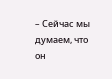– Сейчас мы думаем, что он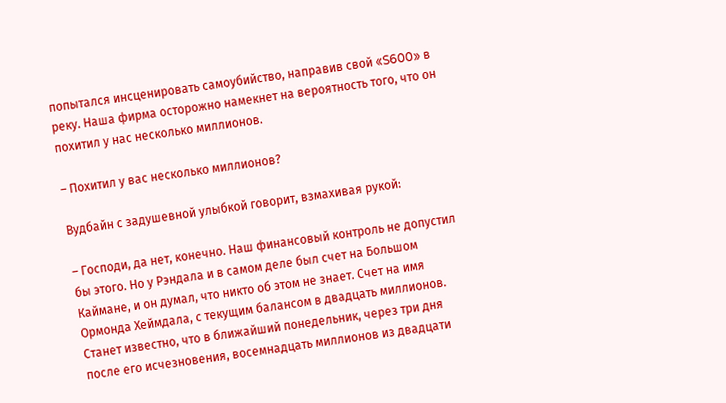попытался инсценировать самоубийство, направив свой «S600» в реку. Наша фирма осторожно намекнет на вероятность того, что он похитил у нас несколько миллионов.

– Похитил у вас несколько миллионов?

Вудбайн с задушевной улыбкой говорит, взмахивая рукой:

– Господи, да нет, конечно. Наш финансовый контроль не допустил бы этого. Но у Рэндала и в самом деле был счет на Большом Каймане, и он думал, что никто об этом не знает. Счет на имя Ормонда Хеймдала, с текущим балансом в двадцать миллионов. Станет известно, что в ближайший понедельник, через три дня после его исчезновения, восемнадцать миллионов из двадцати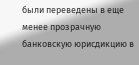были переведены в еще менее прозрачную банковскую юрисдикцию в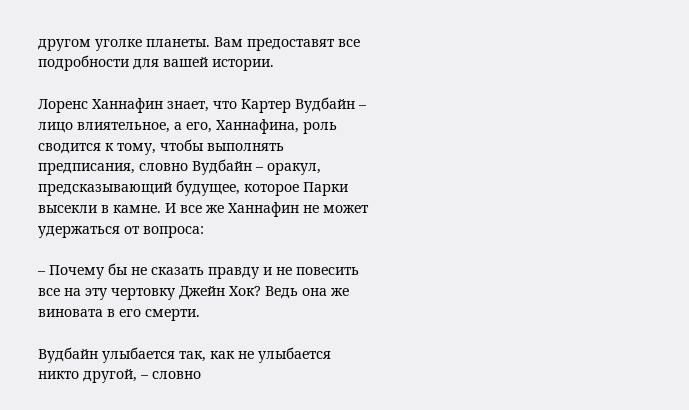другом уголке планеты. Вам предоставят все подробности для вашей истории.

Лоренс Ханнафин знает, что Картер Вудбайн – лицо влиятельное, а его, Ханнафина, роль сводится к тому, чтобы выполнять предписания, словно Вудбайн – оракул, предсказывающий будущее, которое Парки высекли в камне. И все же Ханнафин не может удержаться от вопроса:

– Почему бы не сказать правду и не повесить все на эту чертовку Джейн Хок? Ведь она же виновата в его смерти.

Вудбайн улыбается так, как не улыбается никто другой, – словно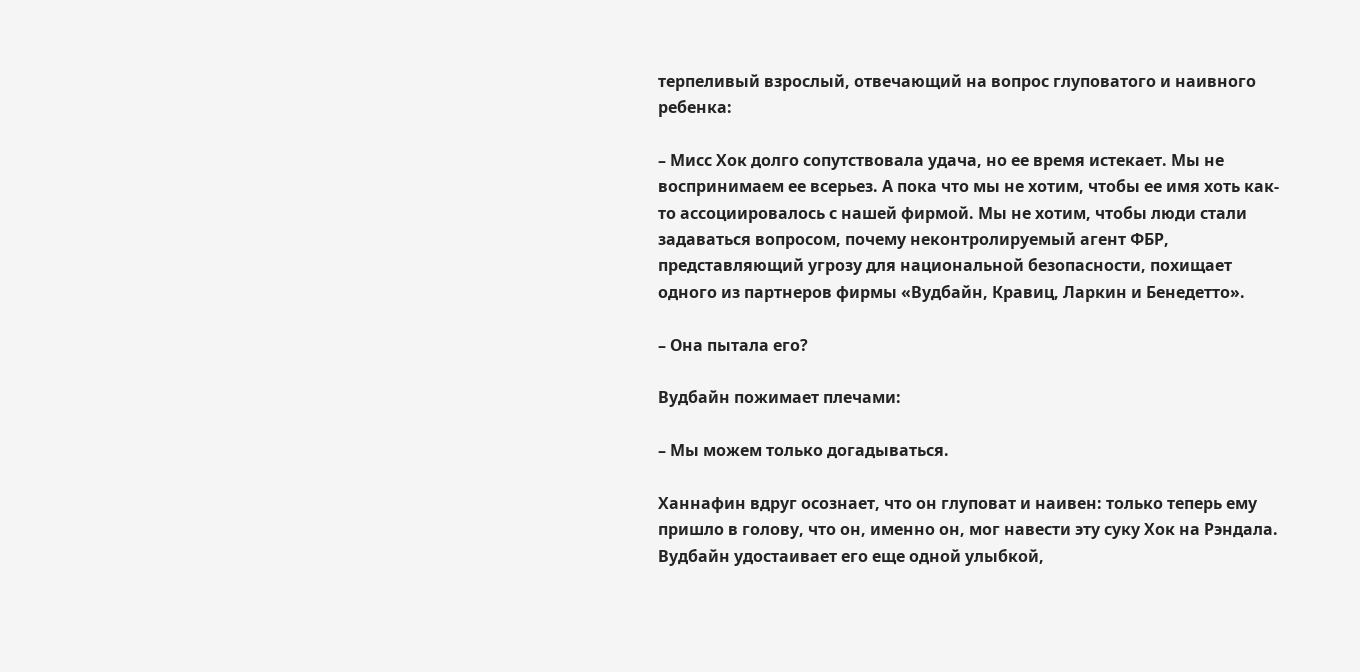терпеливый взрослый, отвечающий на вопрос глуповатого и наивного ребенка:

– Мисс Хок долго сопутствовала удача, но ее время истекает. Мы не воспринимаем ее всерьез. А пока что мы не хотим, чтобы ее имя хоть как-то ассоциировалось с нашей фирмой. Мы не хотим, чтобы люди стали задаваться вопросом, почему неконтролируемый агент ФБР, представляющий угрозу для национальной безопасности, похищает одного из партнеров фирмы «Вудбайн, Кравиц, Ларкин и Бенедетто».

– Она пытала его?

Вудбайн пожимает плечами:

– Мы можем только догадываться.

Ханнафин вдруг осознает, что он глуповат и наивен: только теперь ему пришло в голову, что он, именно он, мог навести эту суку Хок на Рэндала. Вудбайн удостаивает его еще одной улыбкой,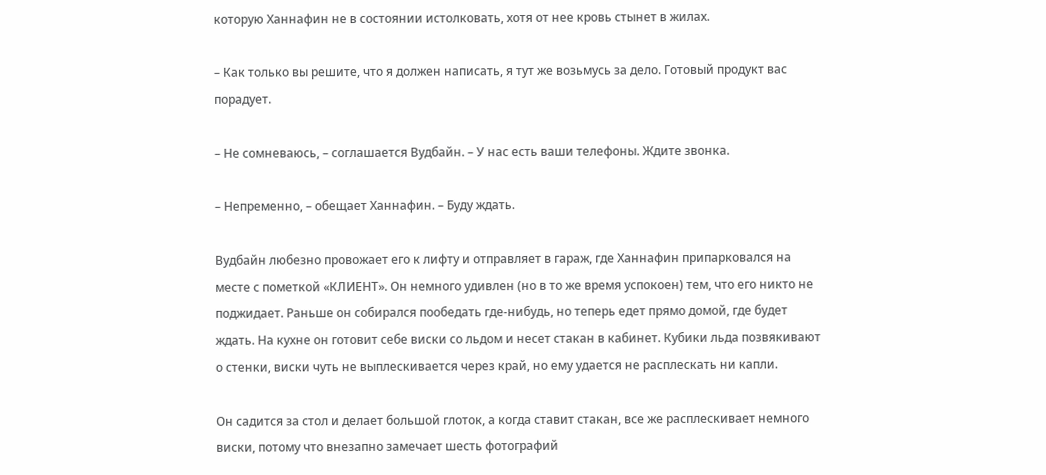которую Ханнафин не в состоянии истолковать, хотя от нее кровь стынет в жилах.

– Как только вы решите, что я должен написать, я тут же возьмусь за дело. Готовый продукт вас порадует.

– Не сомневаюсь, – соглашается Вудбайн. – У нас есть ваши телефоны. Ждите звонка.

– Непременно, – обещает Ханнафин. – Буду ждать.

Вудбайн любезно провожает его к лифту и отправляет в гараж, где Ханнафин припарковался на месте с пометкой «КЛИЕНТ». Он немного удивлен (но в то же время успокоен) тем, что его никто не поджидает. Раньше он собирался пообедать где-нибудь, но теперь едет прямо домой, где будет ждать. На кухне он готовит себе виски со льдом и несет стакан в кабинет. Кубики льда позвякивают о стенки, виски чуть не выплескивается через край, но ему удается не расплескать ни капли.

Он садится за стол и делает большой глоток, а когда ставит стакан, все же расплескивает немного виски, потому что внезапно замечает шесть фотографий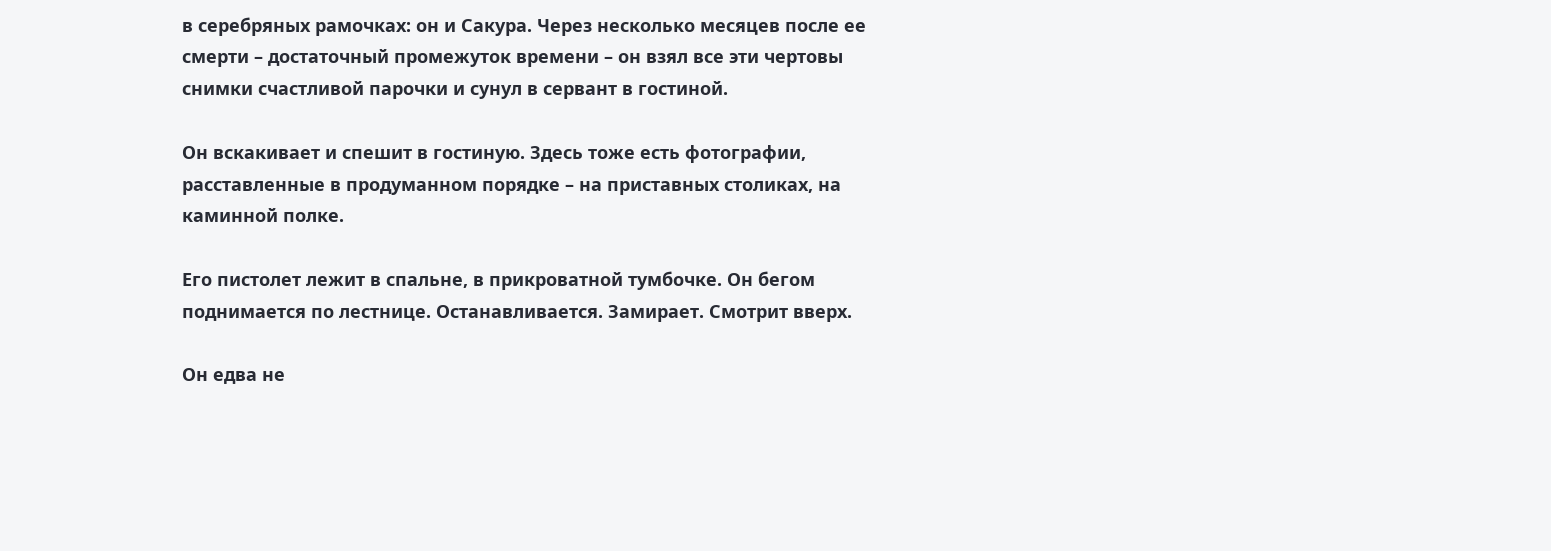в серебряных рамочках: он и Сакура. Через несколько месяцев после ее смерти – достаточный промежуток времени – он взял все эти чертовы снимки счастливой парочки и сунул в сервант в гостиной.

Он вскакивает и спешит в гостиную. Здесь тоже есть фотографии, расставленные в продуманном порядке – на приставных столиках, на каминной полке.

Его пистолет лежит в спальне, в прикроватной тумбочке. Он бегом поднимается по лестнице. Останавливается. Замирает. Смотрит вверх.

Он едва не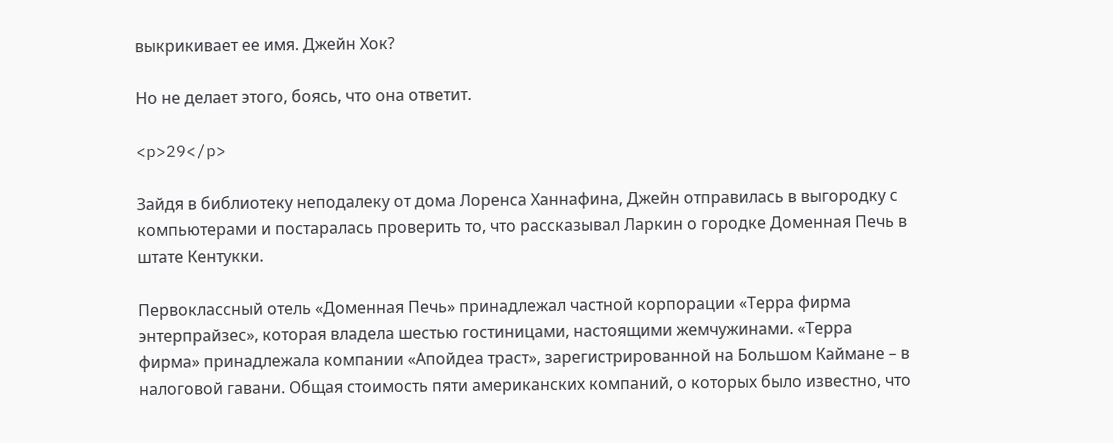выкрикивает ее имя. Джейн Хок?

Но не делает этого, боясь, что она ответит.

<p>29</p>

Зайдя в библиотеку неподалеку от дома Лоренса Ханнафина, Джейн отправилась в выгородку с компьютерами и постаралась проверить то, что рассказывал Ларкин о городке Доменная Печь в штате Кентукки.

Первоклассный отель «Доменная Печь» принадлежал частной корпорации «Терра фирма энтерпрайзес», которая владела шестью гостиницами, настоящими жемчужинами. «Терра фирма» принадлежала компании «Апойдеа траст», зарегистрированной на Большом Каймане – в налоговой гавани. Общая стоимость пяти американских компаний, о которых было известно, что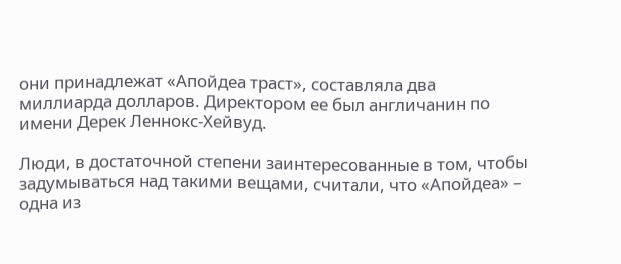они принадлежат «Апойдеа траст», составляла два миллиарда долларов. Директором ее был англичанин по имени Дерек Леннокс-Хейвуд.

Люди, в достаточной степени заинтересованные в том, чтобы задумываться над такими вещами, считали, что «Апойдеа» – одна из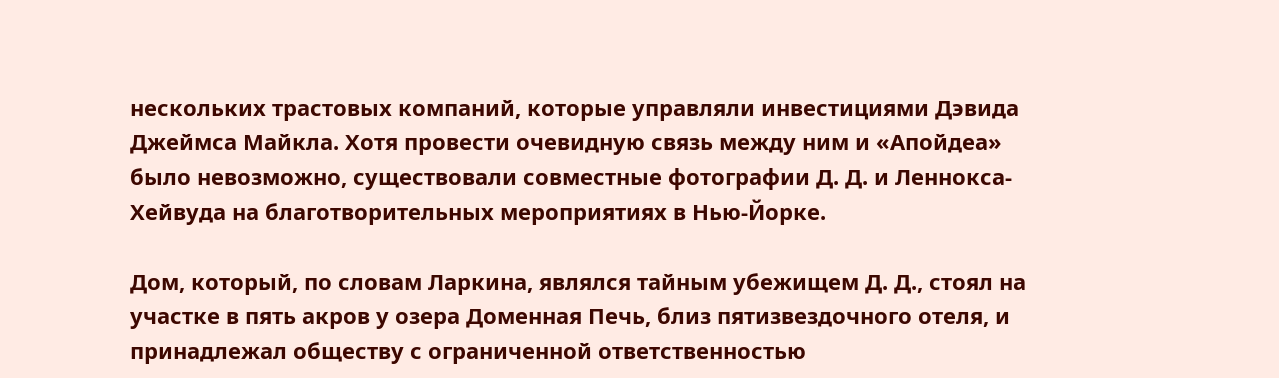нескольких трастовых компаний, которые управляли инвестициями Дэвида Джеймса Майкла. Хотя провести очевидную связь между ним и «Апойдеа» было невозможно, существовали совместные фотографии Д. Д. и Леннокса-Хейвуда на благотворительных мероприятиях в Нью-Йорке.

Дом, который, по словам Ларкина, являлся тайным убежищем Д. Д., стоял на участке в пять акров у озера Доменная Печь, близ пятизвездочного отеля, и принадлежал обществу с ограниченной ответственностью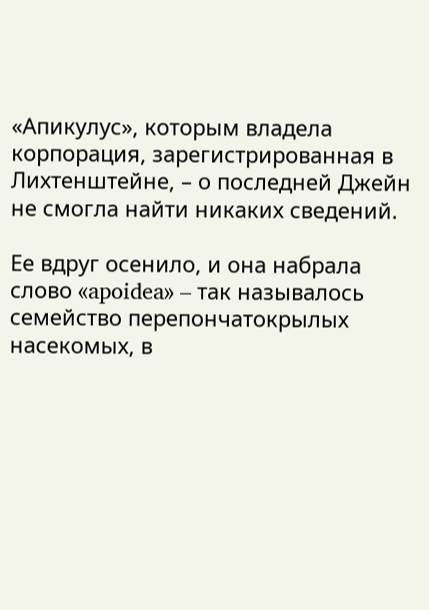«Апикулус», которым владела корпорация, зарегистрированная в Лихтенштейне, – о последней Джейн не смогла найти никаких сведений.

Ее вдруг осенило, и она набрала слово «apoidea» – так называлось семейство перепончатокрылых насекомых, в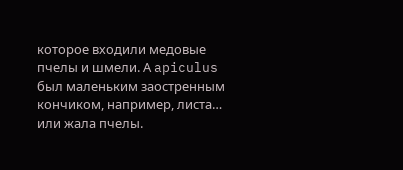которое входили медовые пчелы и шмели. А apiculus был маленьким заостренным кончиком, например, листа… или жала пчелы.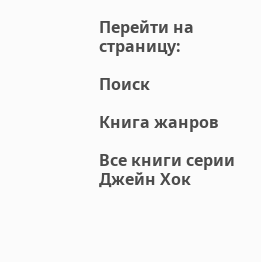Перейти на страницу:

Поиск

Книга жанров

Все книги серии Джейн Хок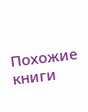Похожие книги